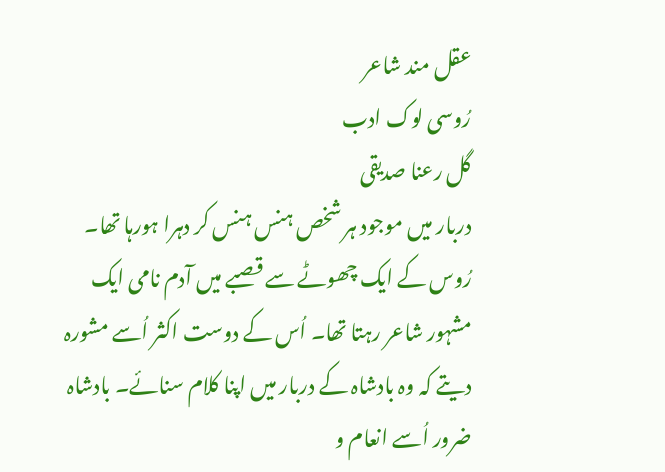عقل مند شاعر
رُوسی لوک ادب
گل رعنا صدیقی
دربار میں موجود ہر شخص ہنس ہنس کر دہرا ہورہا تھا۔
رُوس کے ایک چھوٹے سے قصبے میں آدم نامی ایک مشہور شاعر رہتا تھا۔ اُس کے دوست اکثر اُسے مشورہ دیتے کہ وہ بادشاہ کے دربار میں اپنا کلام سنائے۔ بادشاہ ضرور اُسے انعام و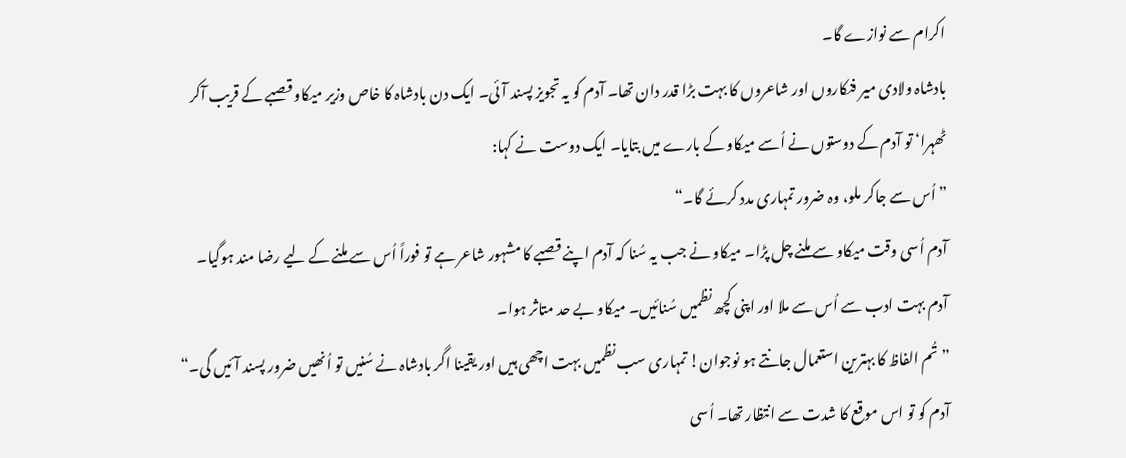اکرام سے نوازے گا۔
بادشاہ ولادی میر فنکاروں اور شاعروں کا بہت بڑا قدر دان تھا۔ آدم کو یہ تجویز پسند آئی۔ ایک دن بادشاہ کا خاص وزیر میکاو قصبے کے قریب آکر ٹھہرا‘ تو آدم کے دوستوں نے اُسے میکاو کے بارے میں بتایا۔ ایک دوست نے کہا:
”اُس سے جاکر ملو، وہ ضرور تمہاری مدد کرئے گا۔“
آدم اُسی وقت میکاو سے ملنے چل پڑا۔ میکاو نے جب یہ سُنا کہ آدم اپنے قصبے کا مشہور شاعر ہے تو فوراً اُس سے ملنے کے لیے رضا مند ہوگیا۔ آدم بہت ادب سے اُس سے ملا اور اپنی کچھ نظمیں سُنائیں۔ میکاو بے حد متاثر ہوا۔
”تُم الفاظ کا بہترین استعمال جانتے ہو نوجوان! تمہاری سب نظمیں بہت اچھی ہیں اور یقینا اگر بادشاہ نے سُنیں تو اُنھیں ضرور پسند آئیں گی۔“
آدم کو تو اس موقع کا شدت سے انتظار تھا۔ اُسی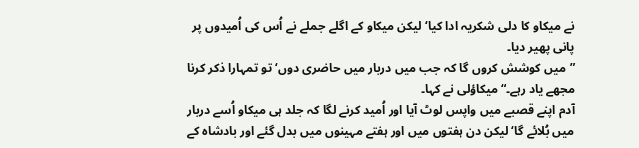نے میکاو کا دلی شکریہ ادا کیا‘ لیکن میکاو کے اگلے جملے نے اُس کی اُمیدوں پر پانی پھیر دیا۔
”میں کوشش کروں گا کہ جب میں دربار میں حاضری دوں‘ تو تمہارا ذکر کرنا مجھے یاد رہے۔“ میکاؤلی نے کہا۔
آدم اپنے قصبے میں واپس لوٹ آیا اور اُمید کرنے لگا کہ جلد ہی میکاو اُسے دربار میں بُلائے گا‘ لیکن دن ہفتوں میں اور ہفتے مہینوں میں بدل گئے اور بادشاہ کے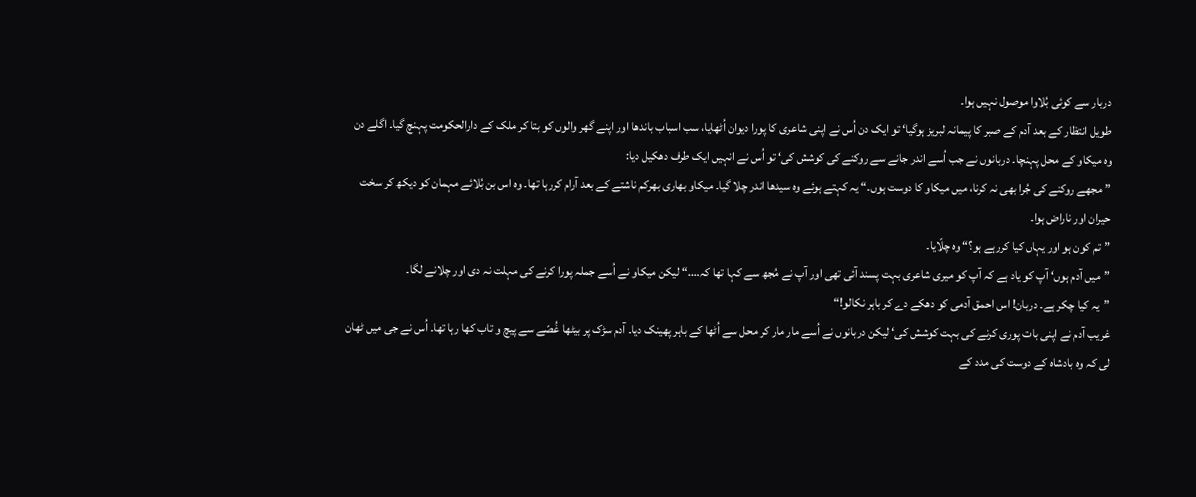دربار سے کوئی بُلاوا موصول نہیں ہوا۔
طویل انتظار کے بعد آدم کے صبر کا پیمانہ لبریز ہوگیا‘ تو ایک دن اُس نے اپنی شاعری کا پورا دیوان اُٹھایا، سب اسباب باندھا اور اپنے گھر والوں کو بتا کر ملک کے دارالحکومت پہنچ گیا۔ اگلے دن وہ میکاو کے محل پہنچا۔ دربانوں نے جب اُسے اندر جانے سے روکنے کی کوشش کی‘ تو اُس نے انہیں ایک طرف دھکیل دیا:
”مجھے روکنے کی جُرا بھی نہ کرنا، میں میکاو کا دوست ہوں۔“ یہ کہتے ہوئے وہ سیدھا اندر چلا گیا۔ میکاو بھاری بھرکم ناشتے کے بعد آرام کررہا تھا۔ وہ اس بن بُلائے مہمان کو دیکھ کر سخت حیران اور ناراض ہوا۔
”تم کون ہو اور یہاں کیا کررہے ہو؟“ وہ چلّایا۔
”میں آدم ہوں‘ آپ کو یاد ہے کہ آپ کو میری شاعری بہت پسند آئی تھی اور آپ نے مُجھ سے کہا تھا کہ….“ لیکن میکاو نے اُسے جملہ پورا کرنے کی مہلت نہ دی اور چلانے لگا۔
”یہ کیا چکر ہے۔ دربان! اس احمق آدمی کو دھکے دے کر باہر نکالو!“
غریب آدم نے اپنی بات پوری کرنے کی بہت کوشش کی‘ لیکن دربانوں نے اُسے مار مار کر محل سے اُٹھا کے باہر پھینک دیا۔ آدم سڑک پر بیٹھا غُصّے سے پیچ و تاب کھا رہا تھا۔ اُس نے جی میں ٹھان لی کہ وہ بادشاہ کے دوست کی مدد کے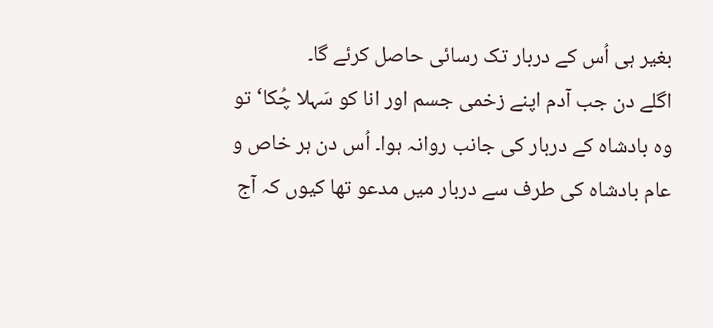بغیر ہی اُس کے دربار تک رسائی حاصل کرئے گا۔
اگلے دن جب آدم اپنے زخمی جسم اور انا کو سَہلا چُکا‘ تو وہ بادشاہ کے دربار کی جانب روانہ ہوا۔ اُس دن ہر خاص و عام بادشاہ کی طرف سے دربار میں مدعو تھا کیوں کہ آج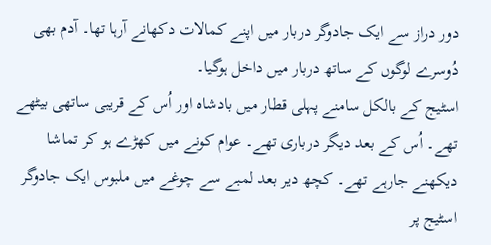دور دراز سے ایک جادوگر دربار میں اپنے کمالات دکھانے آرہا تھا۔ آدم بھی دُوسرے لوگوں کے ساتھ دربار میں داخل ہوگیا۔
اسٹیج کے بالکل سامنے پہلی قطار میں بادشاہ اور اُس کے قریبی ساتھی بیٹھے تھے۔ اُس کے بعد دیگر درباری تھے۔ عوام کونے میں کھڑے ہو کر تماشا دیکھنے جارہے تھے۔ کچھ دیر بعد لمبے سے چوغے میں ملبوس ایک جادوگر اسٹیج پر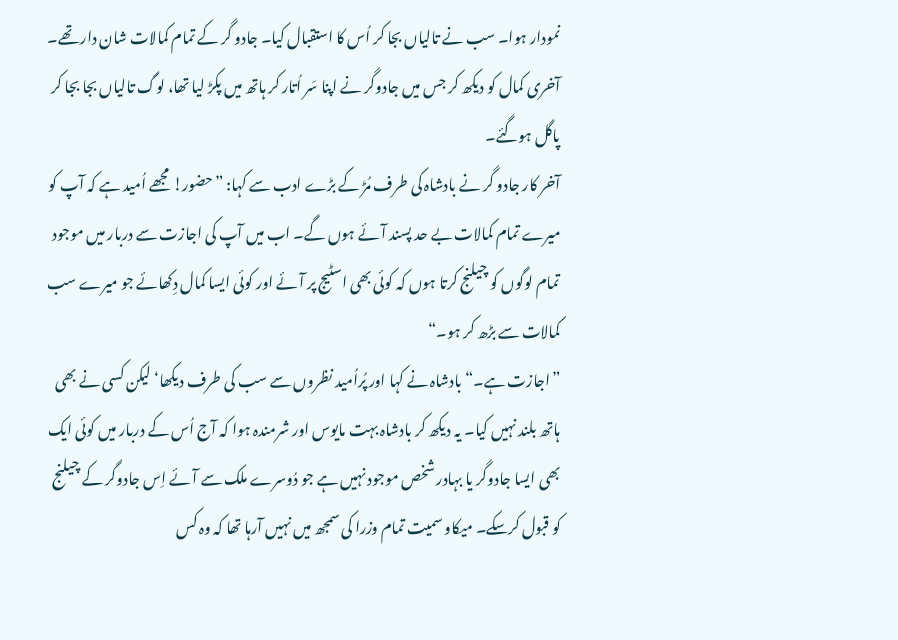نمودار ہوا۔ سب نے تالیاں بجا کر اُس کا استقبال کیا۔ جادو گر کے تمام کمالات شان دار تھے۔ آخری کمال کو دیکھ کر جس میں جادوگر نے اپنا سَر اُتار کر ہاتھ میں پکڑ لیا تھا، لوگ تالیاں بجا بجا کر پاگل ہوگئے۔
آخر کار جادو گر نے بادشاہ کی طرف مُڑ کے بڑے ادب سے کہا: ”حضور! مجھے اُمید ہے کہ آپ کو میرے تمام کمالات بے حد پسند آئے ہوں گے۔ اب میں آپ کی اجازت سے دربار میں موجود تمام لوگوں کو چیلنج کرتا ہوں کہ کوئی بھی اسٹیج پر آئے اور کوئی ایسا کمال دِکھائے جو میرے سب کمالات سے بڑھ کر ہو۔“
”اجازت ہے۔“ بادشاہ نے کہا اور پُراُمید نظروں سے سب کی طرف دیکھا‘ لیکن کسی نے بھی ہاتھ بلند نہیں کیا۔ یہ دیکھ کر بادشاہ بہت مایوس اور شرمندہ ہوا کہ آج اُس کے دربار میں کوئی ایک بھی ایسا جادوگر یا بہادر شخص موجود نہیں ہے جو دُوسرے ملک سے آئے اِس جادوگر کے چیلنج کو قبول کرسکے۔ میکاو سمیت تمام وزرا کی سمجھ میں نہیں آرہا تھا کہ وہ کس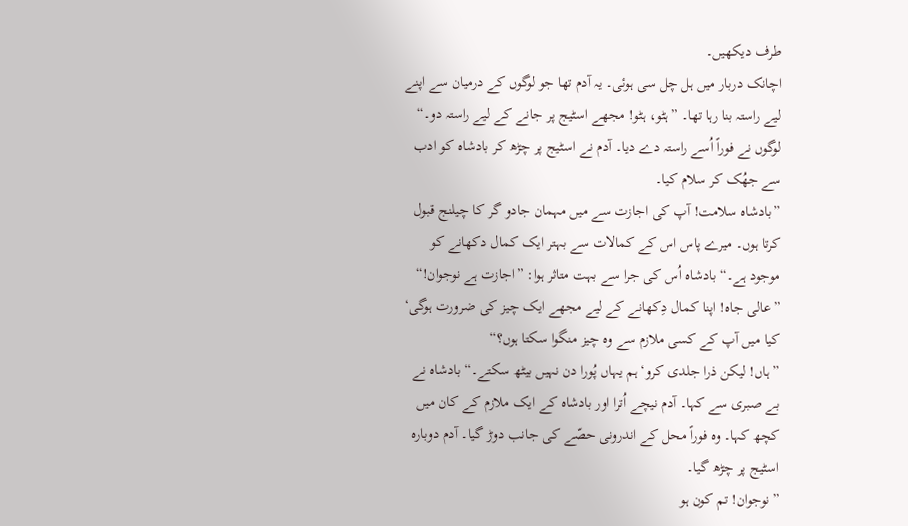طرف دیکھیں۔
اچانک دربار میں ہل چل سی ہوئی۔ یہ آدم تھا جو لوگوں کے درمیان سے اپنے لیے راستہ بنا رہا تھا۔ ”ہٹو، ہٹو! مجھے اسٹیج پر جانے کے لیے راستہ دو۔“ لوگوں نے فوراً اُسے راستہ دے دیا۔ آدم نے اسٹیج پر چڑھ کر بادشاہ کو ادب سے جھُک کر سلام کیا۔
”بادشاہ سلامت! آپ کی اجازت سے میں مہمان جادو گر کا چیلنج قبول کرتا ہوں۔ میرے پاس اس کے کمالات سے بہتر ایک کمال دکھانے کو موجود ہے۔“ بادشاہ اُس کی جرا سے بہت متاثر ہوا: ”اجازت ہے نوجوان!“
”عالی جاہ! اپنا کمال دِکھانے کے لیے مجھے ایک چیز کی ضرورت ہوگی‘ کیا میں آپ کے کسی ملازم سے وہ چیز منگوا سکتا ہوں؟“
”ہاں! لیکن ذرا جلدی کرو‘ ہم یہاں پُورا دن نہیں بیٹھ سکتے۔“ بادشاہ نے بے صبری سے کہا۔ آدم نیچے اُترا اور بادشاہ کے ایک ملازم کے کان میں کچھ کہا۔ وہ فوراً محل کے اندرونی حصّے کی جانب دوڑ گیا۔ آدم دوبارہ اسٹیج پر چڑھ گیا۔
”نوجوان! تم کون ہو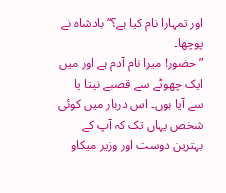اور تمہارا نام کیا ہے؟“ بادشاہ نے پوچھا۔
”حضور! میرا نام آدم ہے اور میں ایک چھوٹے سے قصبے نیتا یا سے آیا ہوں۔ اس دربار میں کوئی شخص یہاں تک کہ آپ کے بہترین دوست اور وزیر میکاو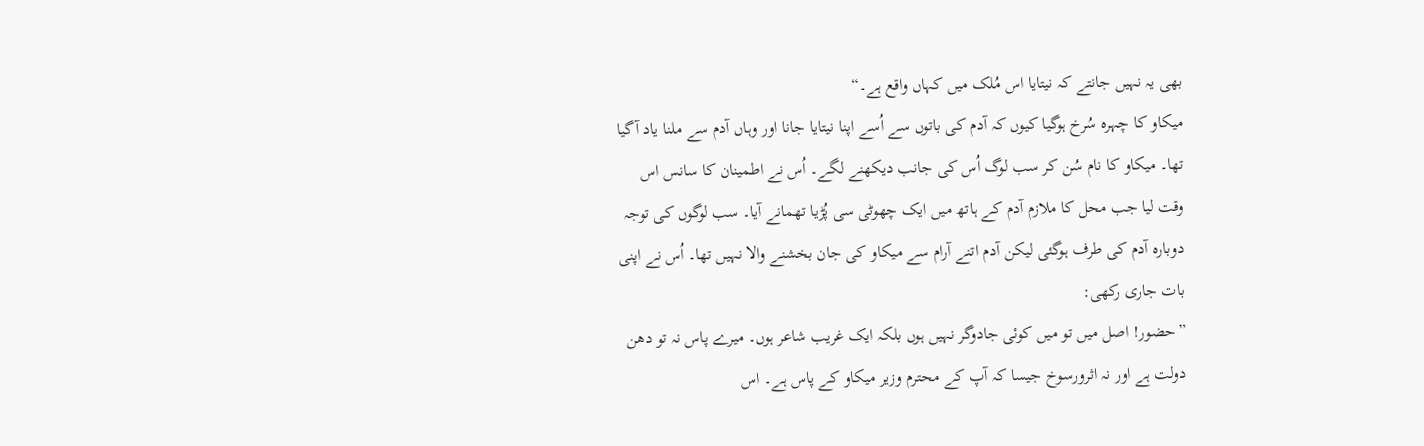بھی یہ نہیں جانتے کہ نیتایا اس مُلک میں کہاں واقع ہے۔“
میکاو کا چہرہ سُرخ ہوگیا کیوں کہ آدم کی باتوں سے اُسے اپنا نیتایا جانا اور وہاں آدم سے ملنا یاد آگیا تھا۔ میکاو کا نام سُن کر سب لوگ اُس کی جانب دیکھنے لگے۔ اُس نے اطمینان کا سانس اس وقت لیا جب محل کا ملازم آدم کے ہاتھ میں ایک چھوٹی سی پُڑیا تھمانے آیا۔ سب لوگوں کی توجہ دوبارہ آدم کی طرف ہوگئی لیکن آدم اتنے آرام سے میکاو کی جان بخشنے والا نہیں تھا۔ اُس نے اپنی بات جاری رکھی:
”حضور! اصل میں تو میں کوئی جادوگر نہیں ہوں بلکہ ایک غریب شاعر ہوں۔ میرے پاس نہ تو دھن دولت ہے اور نہ اثرورسوخ جیسا کہ آپ کے محترم وزیر میکاو کے پاس ہے۔ اس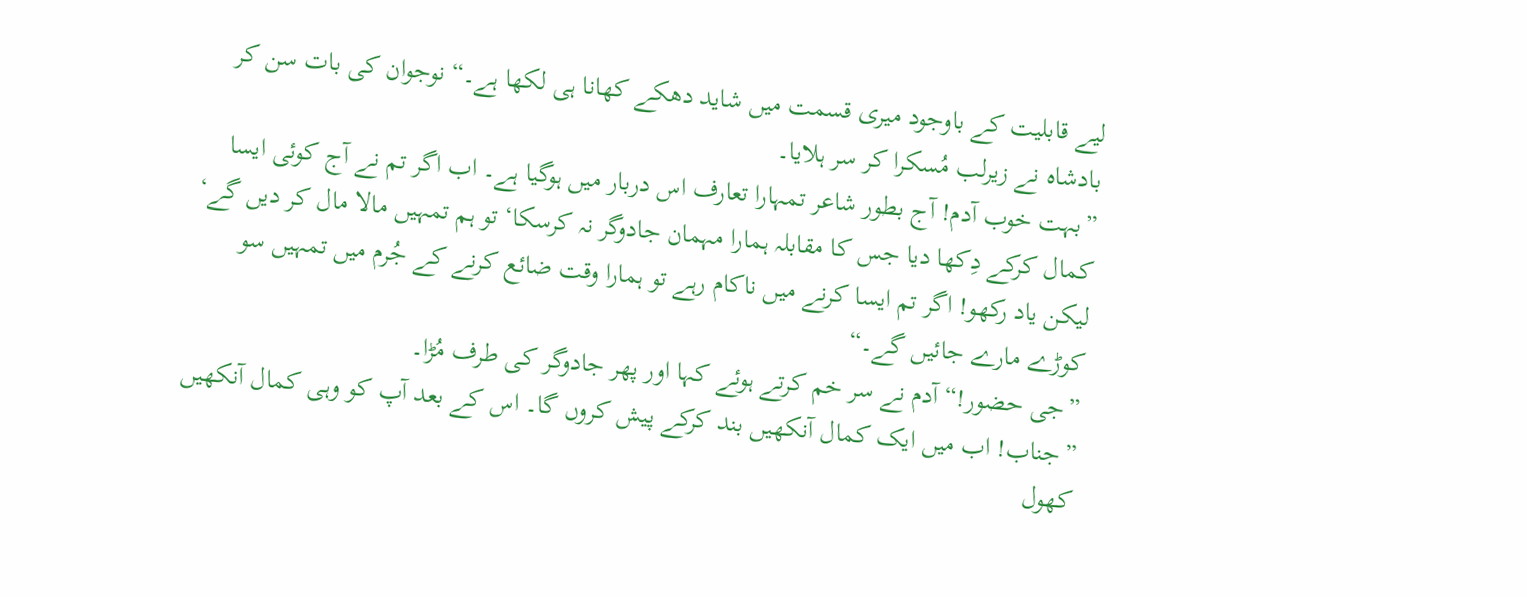لیے قابلیت کے باوجود میری قسمت میں شاید دھکے کھانا ہی لکھا ہے۔“ نوجوان کی بات سن کر بادشاہ نے زیرلب مُسکرا کر سر ہلایا۔
”بہت خوب آدم! آج بطور شاعر تمہارا تعارف اس دربار میں ہوگیا ہے۔ اب اگر تم نے آج کوئی ایسا کمال کرکے دِکھا دیا جس کا مقابلہ ہمارا مہمان جادوگر نہ کرسکا‘ تو ہم تمہیں مالا مال کر دیں گے‘ لیکن یاد رکھو! اگر تم ایسا کرنے میں ناکام رہے تو ہمارا وقت ضائع کرنے کے جُرم میں تمہیں سو کوڑے مارے جائیں گے۔“
”جی حضور!“ آدم نے سر خم کرتے ہوئے کہا اور پھر جادوگر کی طرف مُڑا۔
”جناب! اب میں ایک کمال آنکھیں بند کرکے پیش کروں گا۔ اس کے بعد آپ کو وہی کمال آنکھیں کھول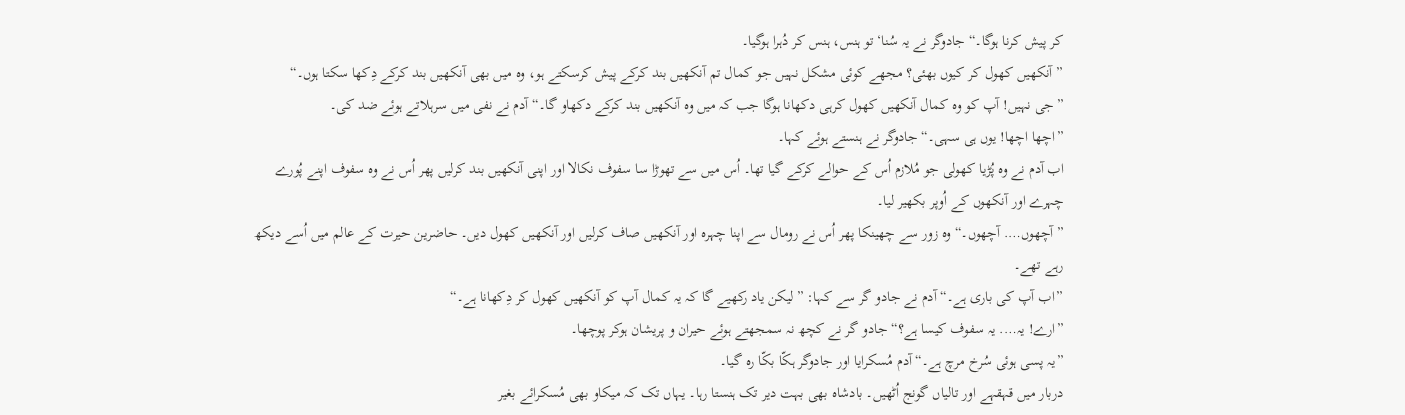کر پیش کرنا ہوگا۔“ جادوگر نے یہ سُنا‘ تو ہنس، ہنس کر دُہرا ہوگیا۔
”آنکھیں کھول کر کیوں بھئی؟ مجھے کوئی مشکل نہیں جو کمال تم آنکھیں بند کرکے پیش کرسکتے ہو، وہ میں بھی آنکھیں بند کرکے دِکھا سکتا ہوں۔“
”جی نہیں! آپ کو وہ کمال آنکھیں کھول کرہی دکھانا ہوگا جب کہ میں وہ آنکھیں بند کرکے دکھاو گا۔“ آدم نے نفی میں سرہلاتے ہوئے ضد کی۔
”اچھا اچھا! یوں ہی سہی۔“ جادوگر نے ہنستے ہوئے کہا۔
اب آدم نے وہ پُڑیا کھولی جو مُلازم اُس کے حوالے کرکے گیا تھا۔ اُس میں سے تھوڑا سا سفوف نکالا اور اپنی آنکھیں بند کرلیں پھر اُس نے وہ سفوف اپنے پُورے چہرے اور آنکھوں کے اُوپر بکھیر لیا۔
”آچھوں…. آچھوں۔“ وہ زور سے چھینکا پھر اُس نے رومال سے اپنا چہرہ اور آنکھیں صاف کرلیں اور آنکھیں کھول دیں۔ حاضرین حیرت کے عالم میں اُسے دیکھ رہے تھے۔
”اب آپ کی باری ہے۔“ آدم نے جادو گر سے کہا: ”لیکن یاد رکھیے گا کہ یہ کمال آپ کو آنکھیں کھول کر دِکھانا ہے۔“
”ارے! یہ…. یہ سفوف کیسا ہے؟“ جادو گر نے کچھ نہ سمجھتے ہوئے حیران و پریشان ہوکر پوچھا۔
”یہ پسی ہوئی سُرخ مرچ ہے۔“ آدم مُسکرایا اور جادوگر ہکّا بکّا رہ گیا۔
دربار میں قہقہے اور تالیاں گونج اُٹھیں۔ بادشاہ بھی بہت دیر تک ہنستا رہا۔ یہاں تک کہ میکاو بھی مُسکرائے بغیر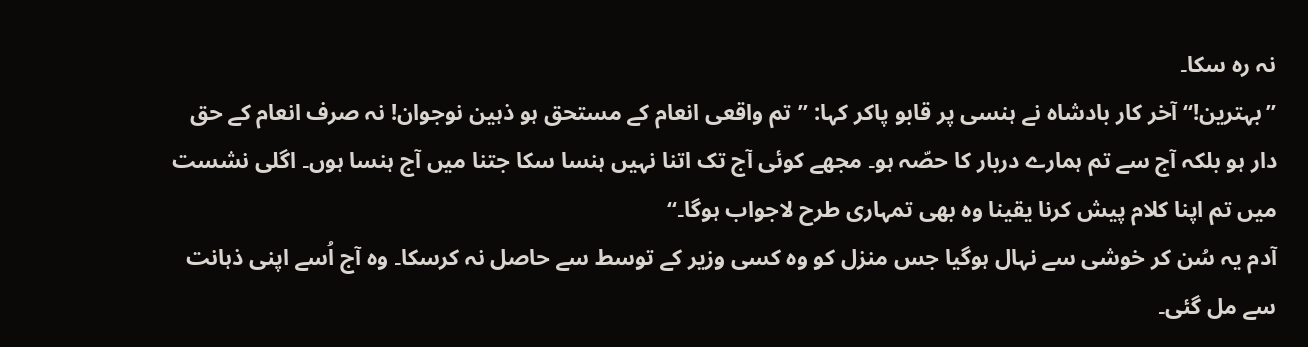نہ رہ سکا۔
”بہترین!“ آخر کار بادشاہ نے ہنسی پر قابو پاکر کہا: ”تم واقعی انعام کے مستحق ہو ذہین نوجوان! نہ صرف انعام کے حق دار ہو بلکہ آج سے تم ہمارے دربار کا حصّہ ہو۔ مجھے کوئی آج تک اتنا نہیں ہنسا سکا جتنا میں آج ہنسا ہوں۔ اگلی نشست میں تم اپنا کلام پیش کرنا یقینا وہ بھی تمہاری طرح لاجواب ہوگا۔“
آدم یہ سُن کر خوشی سے نہال ہوگیا جس منزل کو وہ کسی وزیر کے توسط سے حاصل نہ کرسکا۔ وہ آج اُسے اپنی ذہانت سے مل گئی۔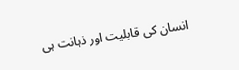انسان کی قابلیت اور ذہانت ہی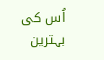اُس کی بہترین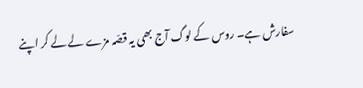سفارش ہے۔ روس کے لوگ آج بھی یہ قصّہ مزے لے لے کر اپنے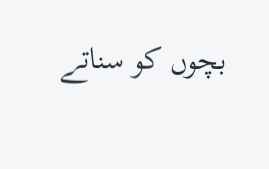بچوں کو سناتے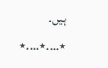ہیں۔
٭….٭….٭